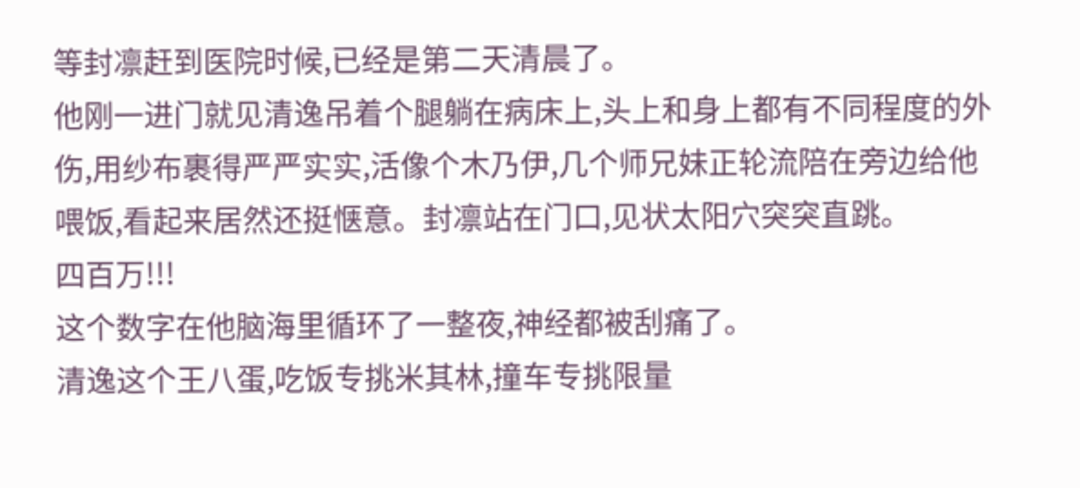等封凛赶到医院时候,已经是第二天清晨了。
他刚一进门就见清逸吊着个腿躺在病床上,头上和身上都有不同程度的外伤,用纱布裹得严严实实,活像个木乃伊,几个师兄妹正轮流陪在旁边给他喂饭,看起来居然还挺惬意。封凛站在门口,见状太阳穴突突直跳。
四百万!!!
这个数字在他脑海里循环了一整夜,神经都被刮痛了。
清逸这个王八蛋,吃饭专挑米其林,撞车专挑限量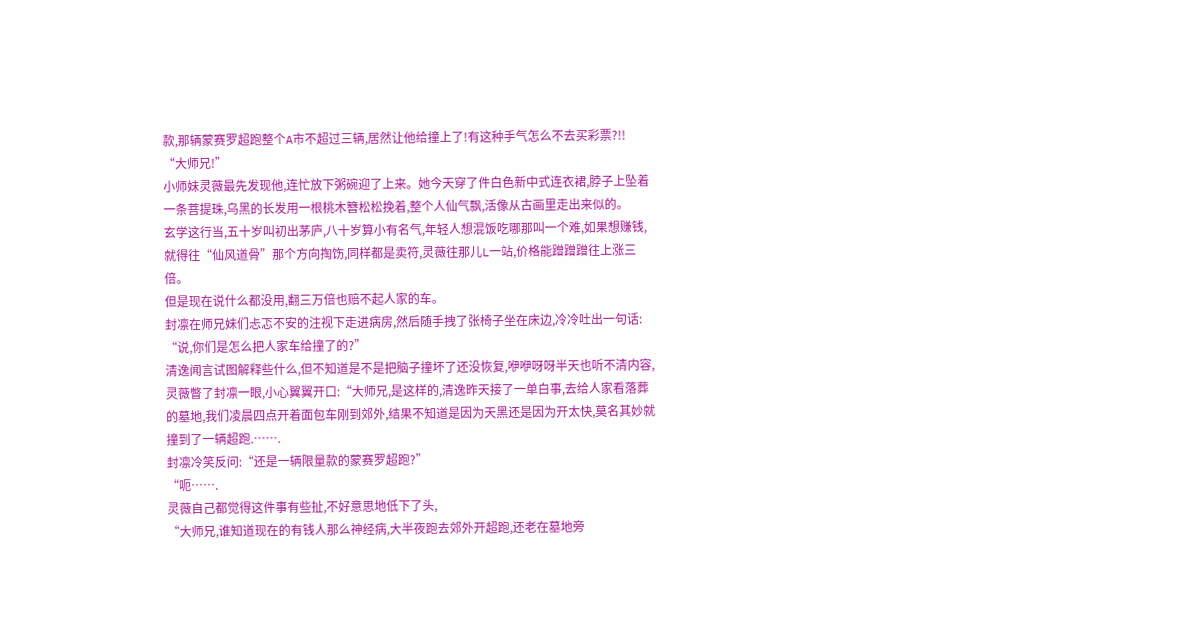款,那辆蒙赛罗超跑整个A市不超过三辆,居然让他给撞上了!有这种手气怎么不去买彩票?!!
“大师兄!”
小师妹灵薇最先发现他,连忙放下粥碗迎了上来。她今天穿了件白色新中式连衣裙,脖子上坠着一条菩提珠,乌黑的长发用一根桃木簪松松挽着,整个人仙气飘,活像从古画里走出来似的。
玄学这行当,五十岁叫初出茅庐,八十岁算小有名气,年轻人想混饭吃哪那叫一个难,如果想赚钱,就得往“仙风道骨”那个方向掏饬,同样都是卖符,灵薇往那儿L一站,价格能蹭蹭蹭往上涨三倍。
但是现在说什么都没用,翻三万倍也赔不起人家的车。
封凛在师兄妹们忐忑不安的注视下走进病房,然后随手拽了张椅子坐在床边,冷冷吐出一句话:
“说,你们是怎么把人家车给撞了的?”
清逸闻言试图解释些什么,但不知道是不是把脑子撞坏了还没恢复,咿咿呀呀半天也听不清内容,灵薇瞥了封凛一眼,小心翼翼开口:“大师兄,是这样的,清逸昨天接了一单白事,去给人家看落葬的墓地,我们凌晨四点开着面包车刚到郊外,结果不知道是因为天黑还是因为开太快,莫名其妙就撞到了一辆超跑.…….
封凛冷笑反问:“还是一辆限量款的蒙赛罗超跑?”
“呃…….
灵薇自己都觉得这件事有些扯,不好意思地低下了头,
“大师兄,谁知道现在的有钱人那么神经病,大半夜跑去郊外开超跑,还老在墓地旁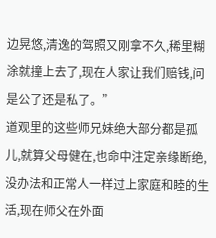边晃悠,清逸的驾照又刚拿不久,稀里糊涂就撞上去了,现在人家让我们赔钱,问是公了还是私了。”
道观里的这些师兄妹绝大部分都是孤儿,就算父母健在,也命中注定亲缘断绝,没办法和正常人一样过上家庭和睦的生活,现在师父在外面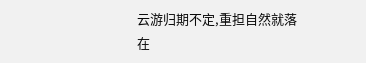云游归期不定,重担自然就落在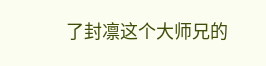了封凛这个大师兄的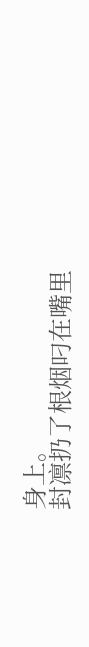身上。
封凛扔了根烟叼在嘴里